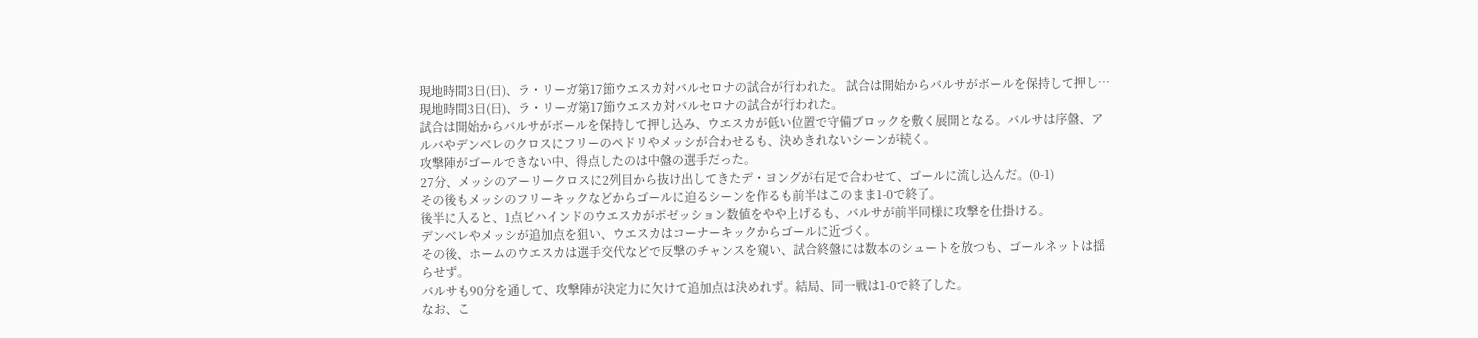現地時間3日(日)、ラ・リーガ第17節ウエスカ対バルセロナの試合が行われた。 試合は開始からバルサがボールを保持して押し…
現地時間3日(日)、ラ・リーガ第17節ウエスカ対バルセロナの試合が行われた。
試合は開始からバルサがボールを保持して押し込み、ウエスカが低い位置で守備ブロックを敷く展開となる。バルサは序盤、アルバやデンベレのクロスにフリーのペドリやメッシが合わせるも、決めきれないシーンが続く。
攻撃陣がゴールできない中、得点したのは中盤の選手だった。
27分、メッシのアーリークロスに2列目から抜け出してきたデ・ヨングが右足で合わせて、ゴールに流し込んだ。(0-1)
その後もメッシのフリーキックなどからゴールに迫るシーンを作るも前半はこのまま1-0で終了。
後半に入ると、1点ビハインドのウエスカがポゼッション数値をやや上げるも、バルサが前半同様に攻撃を仕掛ける。
デンベレやメッシが追加点を狙い、ウエスカはコーナーキックからゴールに近づく。
その後、ホームのウエスカは選手交代などで反撃のチャンスを窺い、試合終盤には数本のシュートを放つも、ゴールネットは揺らせず。
バルサも90分を通して、攻撃陣が決定力に欠けて追加点は決めれず。結局、同一戦は1-0で終了した。
なお、こ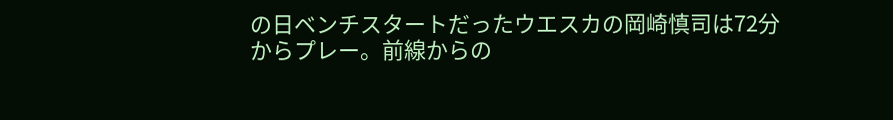の日ベンチスタートだったウエスカの岡崎慎司は72分からプレー。前線からの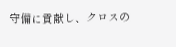守備に貢献し、クロスの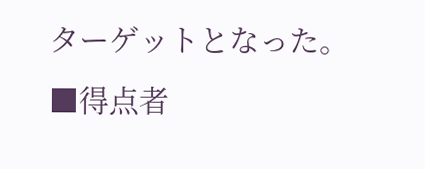ターゲットとなった。
■得点者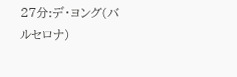27分:デ・ヨング(バルセロナ)